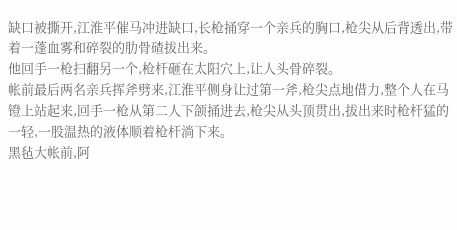缺口被撕开,江淮平催马冲进缺口,长枪捅穿一个亲兵的胸口,枪尖从后背透出,带着一蓬血雾和碎裂的肋骨碴拔出来。
他回手一枪扫翻另一个,枪杆砸在太阳穴上,让人头骨碎裂。
帐前最后两名亲兵挥斧劈来,江淮平侧身让过第一斧,枪尖点地借力,整个人在马镫上站起来,回手一枪从第二人下颌捅进去,枪尖从头顶贯出,拔出来时枪杆猛的一轻,一股温热的液体顺着枪杆淌下来。
黑毡大帐前,阿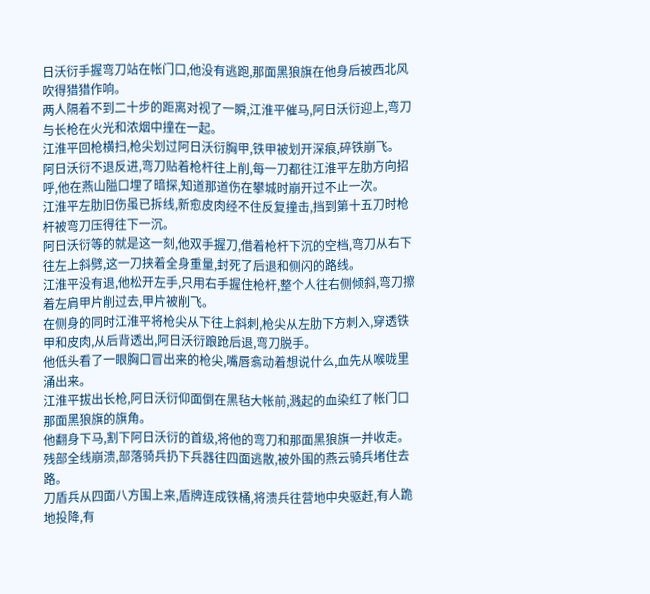日沃衍手握弯刀站在帐门口,他没有逃跑,那面黑狼旗在他身后被西北风吹得猎猎作响。
两人隔着不到二十步的距离对视了一瞬,江淮平催马,阿日沃衍迎上,弯刀与长枪在火光和浓烟中撞在一起。
江淮平回枪横扫,枪尖划过阿日沃衍胸甲,铁甲被划开深痕,碎铁崩飞。
阿日沃衍不退反进,弯刀贴着枪杆往上削,每一刀都往江淮平左肋方向招呼,他在燕山隘口埋了暗探,知道那道伤在攀城时崩开过不止一次。
江淮平左肋旧伤虽已拆线,新愈皮肉经不住反复撞击,挡到第十五刀时枪杆被弯刀压得往下一沉。
阿日沃衍等的就是这一刻,他双手握刀,借着枪杆下沉的空档,弯刀从右下往左上斜劈,这一刀挟着全身重量,封死了后退和侧闪的路线。
江淮平没有退,他松开左手,只用右手握住枪杆,整个人往右侧倾斜,弯刀擦着左肩甲片削过去,甲片被削飞。
在侧身的同时江淮平将枪尖从下往上斜刺,枪尖从左肋下方刺入,穿透铁甲和皮肉,从后背透出,阿日沃衍踉跄后退,弯刀脱手。
他低头看了一眼胸口冒出来的枪尖,嘴唇翕动着想说什么,血先从喉咙里涌出来。
江淮平拔出长枪,阿日沃衍仰面倒在黑毡大帐前,溅起的血染红了帐门口那面黑狼旗的旗角。
他翻身下马,割下阿日沃衍的首级,将他的弯刀和那面黑狼旗一并收走。
残部全线崩溃,部落骑兵扔下兵器往四面逃散,被外围的燕云骑兵堵住去路。
刀盾兵从四面八方围上来,盾牌连成铁桶,将溃兵往营地中央驱赶,有人跪地投降,有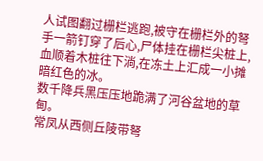人试图翻过栅栏逃跑,被守在栅栏外的弩手一箭钉穿了后心,尸体挂在栅栏尖桩上,血顺着木桩往下淌,在冻土上汇成一小摊暗红色的冰。
数千降兵黑压压地跪满了河谷盆地的草甸。
常凤从西侧丘陵带弩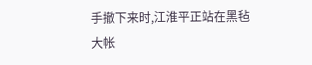手撤下来时,江淮平正站在黑毡大帐